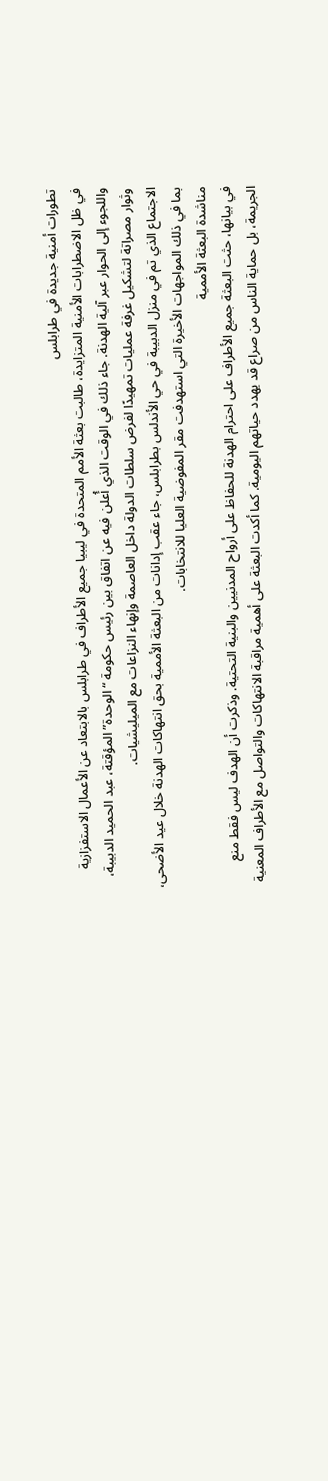تطورات أمنية جديدة في طرابلس
في ظل الاضطرابات الأمنية المتزايدة، طالبت بعثة الأمم المتحدة في ليبيا جميع الأطراف في طرابلس بالابتعاد عن الأعمال الاستفزازية واللجوء إلى الحوار عبر آلية الهدنة. جاء ذلك في الوقت الذي أُعلن فيه عن اتفاق بين رئيس حكومة “الوحدة” المؤقتة، عبد الحميد الدبيبة، وثوار مصراتة لتشكيل غرفة عمليات تمهيدًا لفرض سلطات الدولة داخل العاصمة وإنهاء النزاعات مع الميليشيات.
الاجتماع الذي تم في منزل الدبيبة في حي الأندلس بطرابلس، جاء عقب إدانات من البعثة الأممية بحق انتهاكات الهدنة خلال عيد الأضحى، بما في ذلك المواجهات الأخيرة التي استهدفت مقر المفوضية العليا للانتخابات.
مناشدة البعثة الأممية
في بيانها، حثت البعثة جميع الأطراف على احترام الهدنة للحفاظ على أرواح المدنيين والبنية التحتية. وذكرت أن الهدف ليس فقط منع الجريمة، بل حماية الناس من صراع قد يهدد حياتهم اليومية. كما أكدت البعثة على أهمية مراقبة الانتهاكات والتواصل مع الأطراف المعنية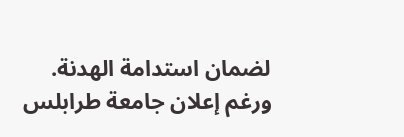لضمان استدامة الهدنة.
ورغم إعلان جامعة طرابلس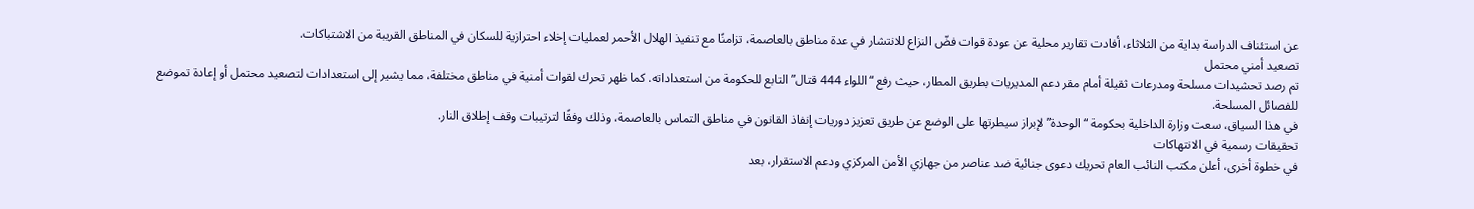عن استئناف الدراسة بداية من الثلاثاء، أفادت تقارير محلية عن عودة قوات فضّ النزاع للانتشار في عدة مناطق بالعاصمة، تزامنًا مع تنفيذ الهلال الأحمر لعمليات إخلاء احترازية للسكان في المناطق القريبة من الاشتباكات.
تصعيد أمني محتمل
تم رصد تحشيدات مسلحة ومدرعات ثقيلة أمام مقر دعم المديريات بطريق المطار، حيث رفع “اللواء 444 قتال” التابع للحكومة من استعداداته. كما ظهر تحرك لقوات أمنية في مناطق مختلفة، مما يشير إلى استعدادات لتصعيد محتمل أو إعادة تموضع للفصائل المسلحة.
في هذا السياق، سعت وزارة الداخلية بحكومة “الوحدة” لإبراز سيطرتها على الوضع عن طريق تعزيز دوريات إنفاذ القانون في مناطق التماس بالعاصمة، وذلك وفقًا لترتيبات وقف إطلاق النار.
تحقيقات رسمية في الانتهاكات
في خطوة أخرى، أعلن مكتب النائب العام تحريك دعوى جنائية ضد عناصر من جهازي الأمن المركزي ودعم الاستقرار، بعد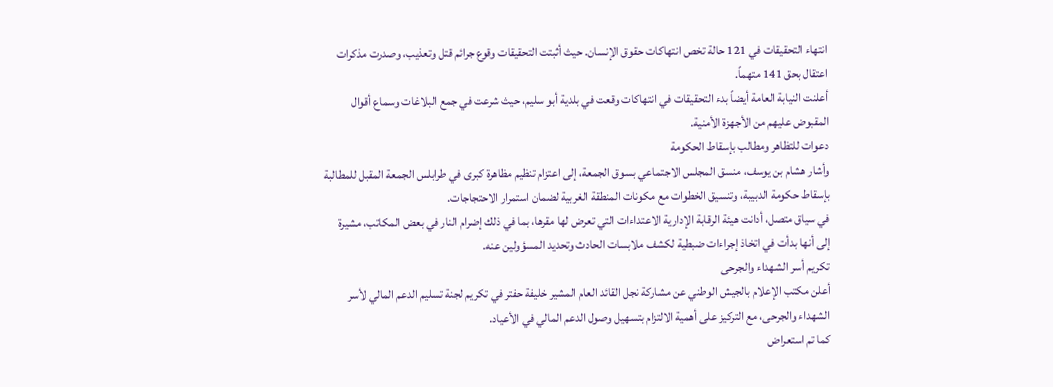انتهاء التحقيقات في 121 حالة تخص انتهاكات حقوق الإنسان. حيث أثبتت التحقيقات وقوع جرائم قتل وتعذيب، وصدرت مذكرات اعتقال بحق 141 متهماً.
أعلنت النيابة العامة أيضاً بدء التحقيقات في انتهاكات وقعت في بلدية أبو سليم، حيث شرعت في جمع البلاغات وسماع أقوال المقبوض عليهم من الأجهزة الأمنية.
دعوات للتظاهر ومطالب بإسقاط الحكومة
وأشار هشام بن يوسف، منسق المجلس الاجتماعي بسوق الجمعة، إلى اعتزام تنظيم مظاهرة كبرى في طرابلس الجمعة المقبل للمطالبة بإسقاط حكومة الدبيبة، وتنسيق الخطوات مع مكونات المنطقة الغربية لضمان استمرار الاحتجاجات.
في سياق متصل، أدانت هيئة الرقابة الإدارية الاعتداءات التي تعرض لها مقرها، بما في ذلك إضرام النار في بعض المكاتب، مشيرة إلى أنها بدأت في اتخاذ إجراءات ضبطية لكشف ملابسات الحادث وتحديد المسؤولين عنه.
تكريم أسر الشهداء والجرحى
أعلن مكتب الإعلام بالجيش الوطني عن مشاركة نجل القائد العام المشير خليفة حفتر في تكريم لجنة تسليم الدعم المالي لأسر الشهداء والجرحى، مع التركيز على أهمية الالتزام بتسهيل وصول الدعم المالي في الأعياد.
كما تم استعراض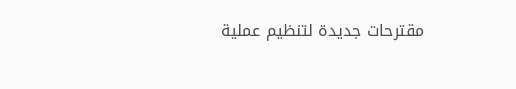مقترحات جديدة لتنظيم عملية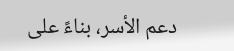دعم الأسر، بناءً على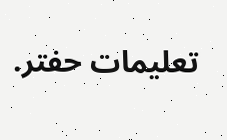تعليمات حفتر.